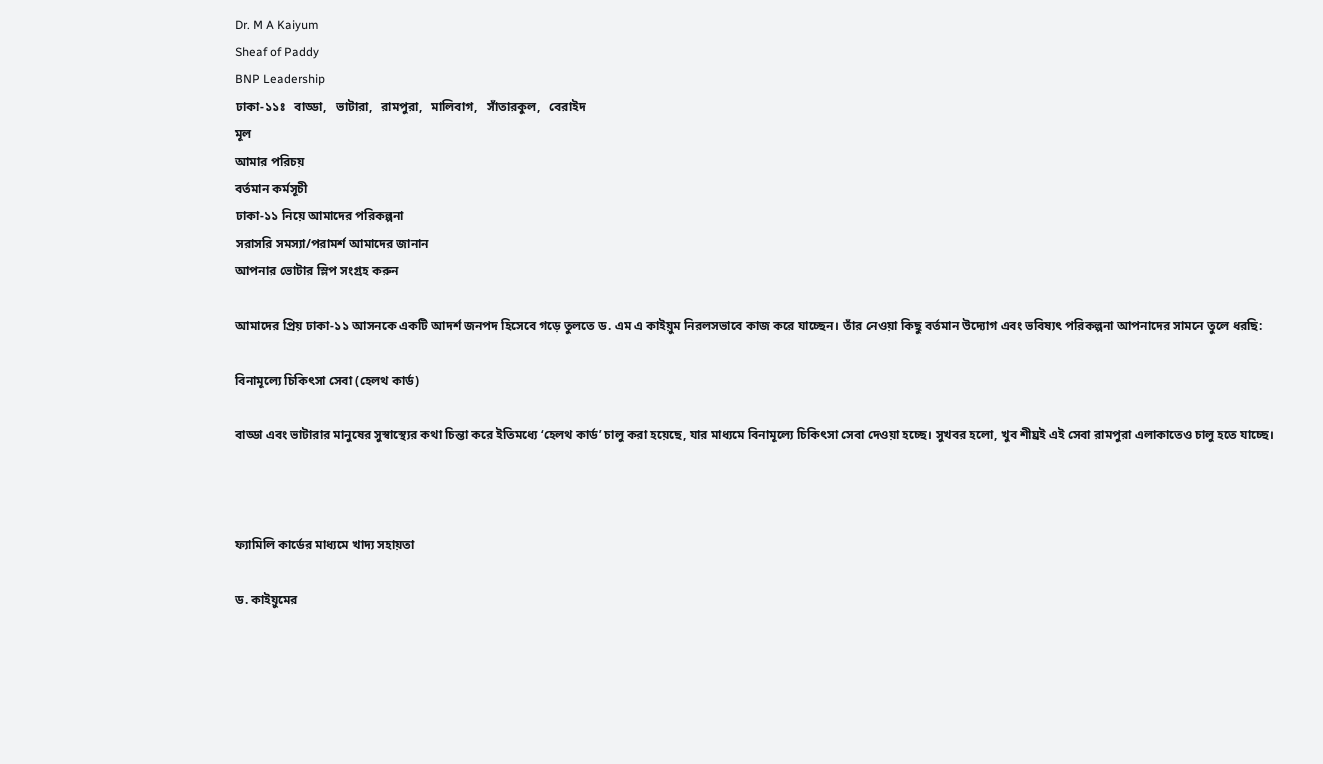Dr. M A Kaiyum
Sheaf of Paddy
BNP Leadership
ঢাকা-১১ঃ   বাড্ডা,   ভাটারা,   রামপুরা,   মালিবাগ,   সাঁতারকুল,   বেরাইদ
মূল
আমার পরিচয়
বর্তমান কর্মসূচী
ঢাকা-১১ নিয়ে আমাদের পরিকল্পনা
সরাসরি সমস্যা/পরামর্শ আমাদের জানান
আপনার ভোটার স্লিপ সংগ্রহ করুন

আমাদের প্রিয় ঢাকা-১১ আসনকে একটি আদর্শ জনপদ হিসেবে গড়ে তুলতে ড. এম এ কাইয়ুম নিরলসভাবে কাজ করে যাচ্ছেন। তাঁর নেওয়া কিছু বর্তমান উদ্যোগ এবং ভবিষ্যৎ পরিকল্পনা আপনাদের সামনে তুলে ধরছি:

বিনামূল্যে চিকিৎসা সেবা (হেলথ কার্ড)

বাড্ডা এবং ভাটারার মানুষের সুস্বাস্থ্যের কথা চিন্তা করে ইতিমধ্যে ‘হেলথ কার্ড’ চালু করা হয়েছে, যার মাধ্যমে বিনামূল্যে চিকিৎসা সেবা দেওয়া হচ্ছে। সুখবর হলো, খুব শীঘ্রই এই সেবা রামপুরা এলাকাতেও চালু হতে যাচ্ছে।



ফ্যামিলি কার্ডের মাধ্যমে খাদ্য সহায়তা

ড. কাইয়ুমের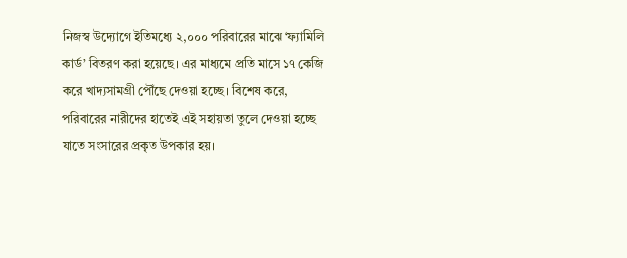নিজস্ব উদ্যোগে ইতিমধ্যে ২,০০০ পরিবারের মাঝে ‘ফ্যামিলি কার্ড’ বিতরণ করা হয়েছে। এর মাধ্যমে প্রতি মাসে ১৭ কেজি করে খাদ্যসামগ্রী পৌঁছে দেওয়া হচ্ছে। বিশেষ করে, পরিবারের নারীদের হাতেই এই সহায়তা তুলে দেওয়া হচ্ছে যাতে সংসারের প্রকৃত উপকার হয়।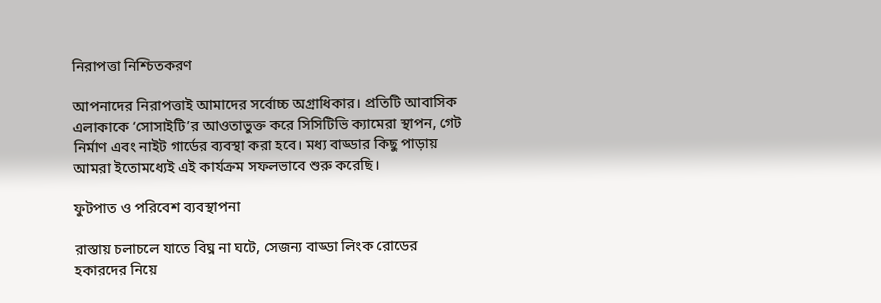নিরাপত্তা নিশ্চিতকরণ

আপনাদের নিরাপত্তাই আমাদের সর্বোচ্চ অগ্রাধিকার। প্রতিটি আবাসিক এলাকাকে ‘সোসাইটি’র আওতাভুক্ত করে সিসিটিভি ক্যামেরা স্থাপন, গেট নির্মাণ এবং নাইট গার্ডের ব্যবস্থা করা হবে। মধ্য বাড্ডার কিছু পাড়ায় আমরা ইতোমধ্যেই এই কার্যক্রম সফলভাবে শুরু করেছি।

ফুটপাত ও পরিবেশ ব্যবস্থাপনা

রাস্তায় চলাচলে যাতে বিঘ্ন না ঘটে, সেজন্য বাড্ডা লিংক রোডের হকারদের নিয়ে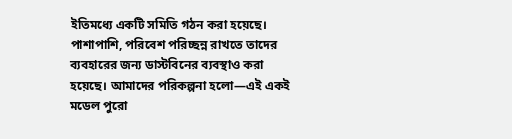ইতিমধ্যে একটি সমিতি গঠন করা হয়েছে। পাশাপাশি, পরিবেশ পরিচ্ছন্ন রাখতে তাদের ব্যবহারের জন্য ডাস্টবিনের ব্যবস্থাও করা হয়েছে। আমাদের পরিকল্পনা হলো—এই একই মডেল পুরো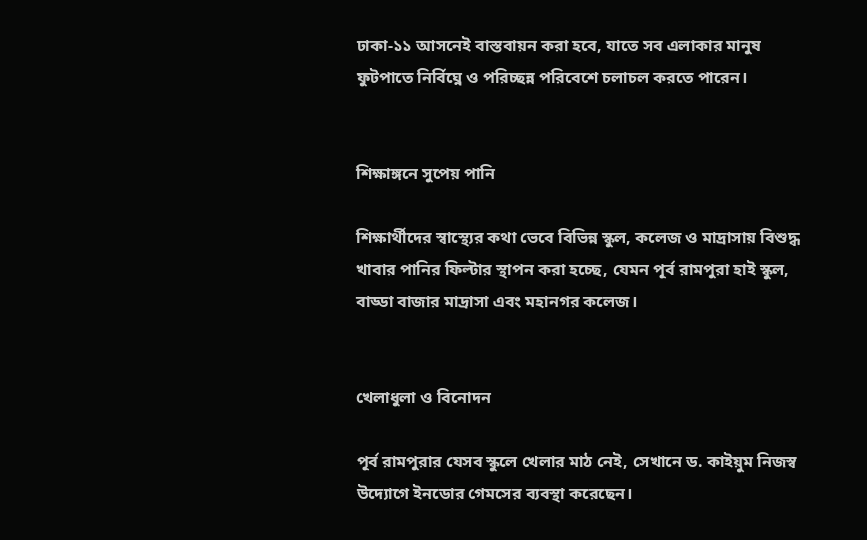ঢাকা-১১ আসনেই বাস্তবায়ন করা হবে, যাতে সব এলাকার মানুষ ফুটপাতে নির্বিঘ্নে ও পরিচ্ছন্ন পরিবেশে চলাচল করতে পারেন।


শিক্ষাঙ্গনে সুপেয় পানি

শিক্ষার্থীদের স্বাস্থ্যের কথা ভেবে বিভিন্ন স্কুল, কলেজ ও মাদ্রাসায় বিশুদ্ধ খাবার পানির ফিল্টার স্থাপন করা হচ্ছে, যেমন পূর্ব রামপুরা হাই স্কুল, বাড্ডা বাজার মাদ্রাসা এবং মহানগর কলেজ।


খেলাধুলা ও বিনোদন

পূর্ব রামপুরার যেসব স্কুলে খেলার মাঠ নেই, সেখানে ড. কাইয়ুম নিজস্ব উদ্যোগে ইনডোর গেমসের ব্যবস্থা করেছেন।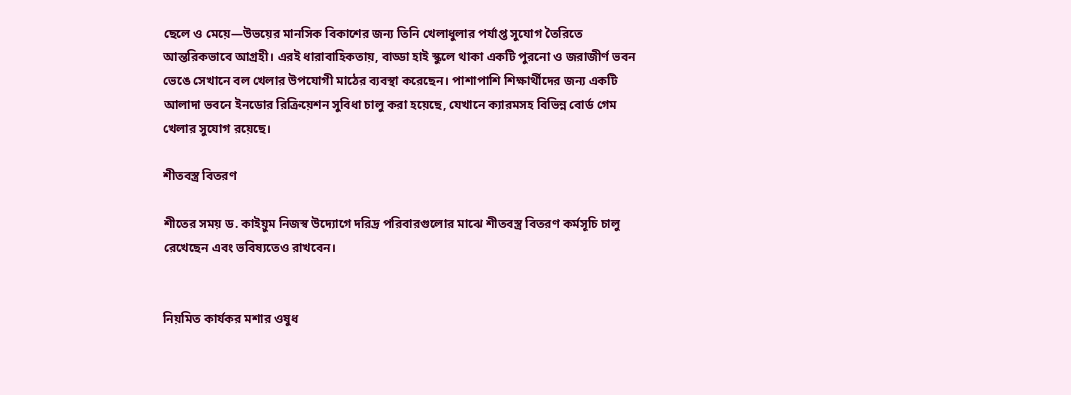ছেলে ও মেয়ে—উভয়ের মানসিক বিকাশের জন্য তিনি খেলাধুলার পর্যাপ্ত সুযোগ তৈরিতে আন্তরিকভাবে আগ্রহী। এরই ধারাবাহিকতায়, বাড্ডা হাই স্কুলে থাকা একটি পুরনো ও জরাজীর্ণ ভবন ভেঙে সেখানে বল খেলার উপযোগী মাঠের ব্যবস্থা করেছেন। পাশাপাশি শিক্ষার্থীদের জন্য একটি আলাদা ভবনে ইনডোর রিক্রিয়েশন সুবিধা চালু করা হয়েছে, যেখানে ক্যারমসহ বিভিন্ন বোর্ড গেম খেলার সুযোগ রয়েছে।

শীতবস্ত্র বিতরণ

শীতের সময় ড. কাইয়ুম নিজস্ব উদ্যোগে দরিদ্র পরিবারগুলোর মাঝে শীতবস্ত্র বিতরণ কর্মসূচি চালু রেখেছেন এবং ভবিষ্যতেও রাখবেন।


নিয়মিত কার্যকর মশার ওষুধ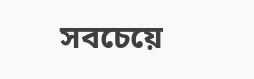সবচেয়ে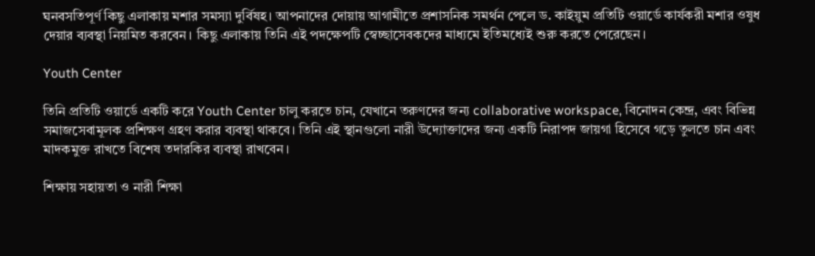ঘনবসতিপূর্ণ কিছু এলাকায় মশার সমস্যা দুর্বিষহ। আপনাদের দোয়ায় আগামীতে প্রশাসনিক সমর্থন পেলে ড. কাইয়ুম প্রতিটি ওয়ার্ডে কার্যকরী মশার ওষুধ দেয়ার ব্যবস্থা নিয়মিত করবেন। কিছু এলাকায় তিনি এই পদক্ষেপটি স্বেচ্ছাসেবকদের মাধ্যমে ইতিমধ্যেই শুরু করতে পেরেছেন।

Youth Center

তিনি প্রতিটি ওয়ার্ডে একটি করে Youth Center চালু করতে চান, যেখানে তরুণদের জন্য collaborative workspace, বিনোদন কেন্দ্র, এবং বিভিন্ন সমাজসেবামূলক প্রশিক্ষণ গ্রহণ করার ব্যবস্থা থাকবে। তিনি এই স্থানগুলো নারী উদ্যোক্তাদের জন্য একটি নিরাপদ জায়গা হিসেবে গড়ে তুলতে চান এবং মাদকমুক্ত রাখতে বিশেষ তদারকির ব্যবস্থা রাখবেন।

শিক্ষায় সহায়তা ও নারী শিক্ষা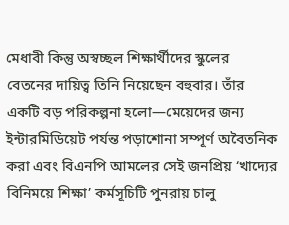মেধাবী কিন্তু অস্বচ্ছল শিক্ষার্থীদের স্কুলের বেতনের দায়িত্ব তিনি নিয়েছেন বহুবার। তাঁর একটি বড় পরিকল্পনা হলো—মেয়েদের জন্য ইন্টারমিডিয়েট পর্যন্ত পড়াশোনা সম্পূর্ণ অবৈতনিক করা এবং বিএনপি আমলের সেই জনপ্রিয় ‘খাদ্যের বিনিময়ে শিক্ষা’ কর্মসূচিটি পুনরায় চালু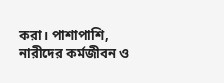করা। পাশাপাশি, নারীদের কর্মজীবন ও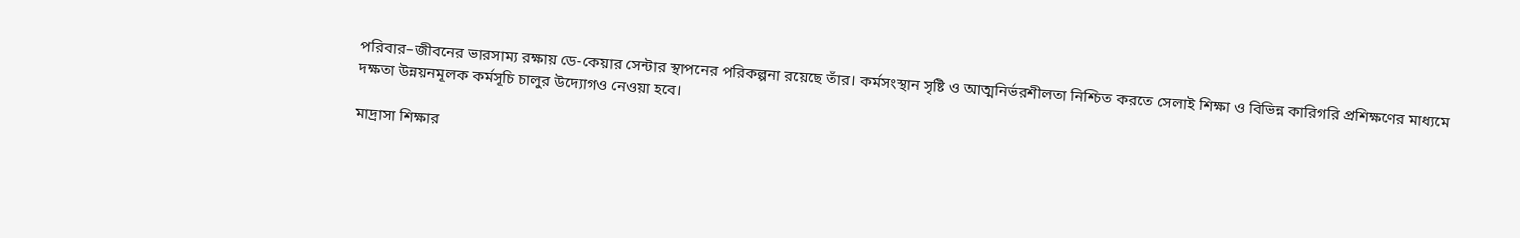পরিবার–জীবনের ভারসাম্য রক্ষায় ডে-কেয়ার সেন্টার স্থাপনের পরিকল্পনা রয়েছে তাঁর। কর্মসংস্থান সৃষ্টি ও আত্মনির্ভরশীলতা নিশ্চিত করতে সেলাই শিক্ষা ও বিভিন্ন কারিগরি প্রশিক্ষণের মাধ্যমে দক্ষতা উন্নয়নমূলক কর্মসূচি চালুর উদ্যোগও নেওয়া হবে।

মাদ্রাসা শিক্ষার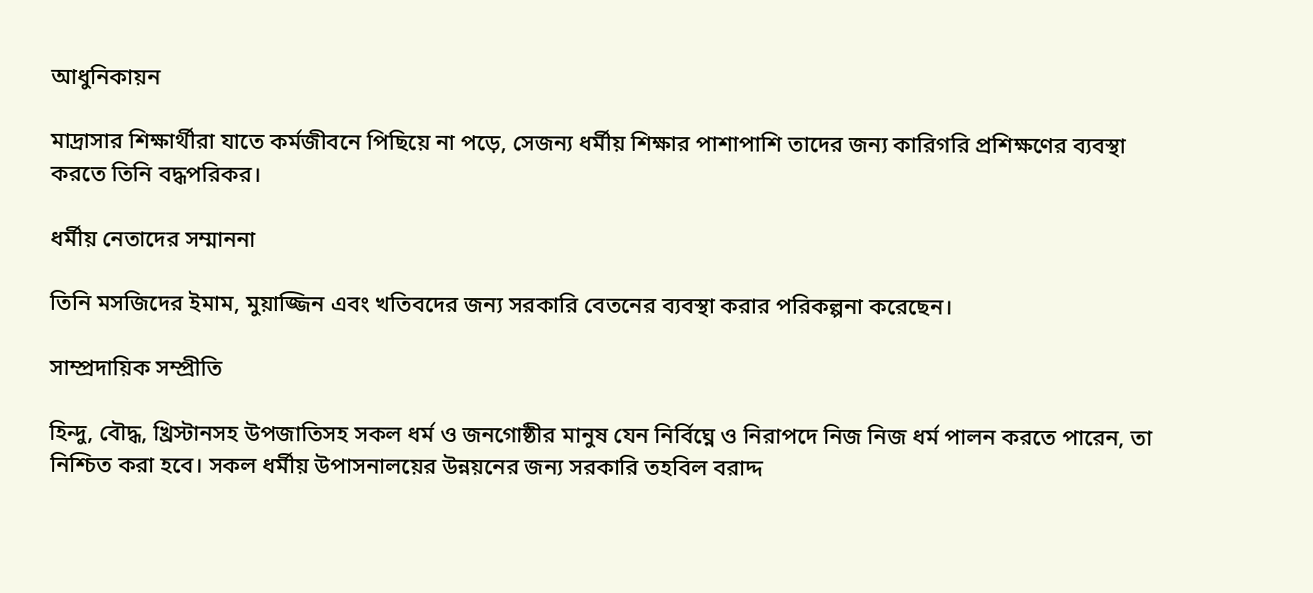আধুনিকায়ন

মাদ্রাসার শিক্ষার্থীরা যাতে কর্মজীবনে পিছিয়ে না পড়ে, সেজন্য ধর্মীয় শিক্ষার পাশাপাশি তাদের জন্য কারিগরি প্রশিক্ষণের ব্যবস্থা করতে তিনি বদ্ধপরিকর।

ধর্মীয় নেতাদের সম্মাননা

তিনি মসজিদের ইমাম, মুয়াজ্জিন এবং খতিবদের জন্য সরকারি বেতনের ব্যবস্থা করার পরিকল্পনা করেছেন।

সাম্প্রদায়িক সম্প্রীতি

হিন্দু, বৌদ্ধ, খ্রিস্টানসহ উপজাতিসহ সকল ধর্ম ও জনগোষ্ঠীর মানুষ যেন নির্বিঘ্নে ও নিরাপদে নিজ নিজ ধর্ম পালন করতে পারেন, তা নিশ্চিত করা হবে। সকল ধর্মীয় উপাসনালয়ের উন্নয়নের জন্য সরকারি তহবিল বরাদ্দ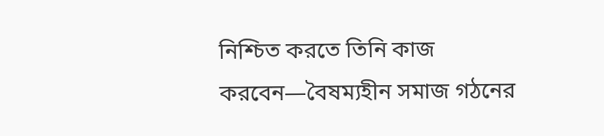নিশ্চিত করতে তিনি কাজ করবেন—বৈষম্যহীন সমাজ গঠনের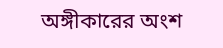অঙ্গীকারের অংশ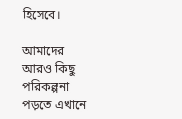হিসেবে।

আমাদের আরও কিছু পরিকল্পনা পড়তে এখানে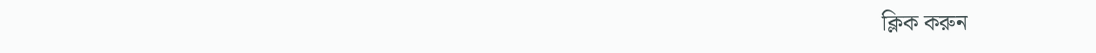ক্লিক করুন